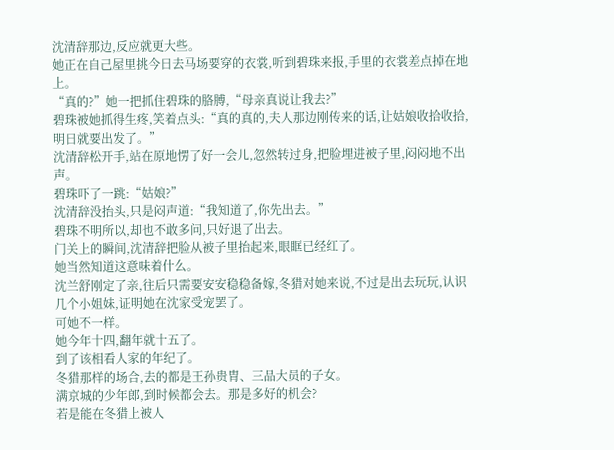沈清辞那边,反应就更大些。
她正在自己屋里挑今日去马场要穿的衣裳,听到碧珠来报,手里的衣裳差点掉在地上。
“真的?”她一把抓住碧珠的胳膊,“母亲真说让我去?”
碧珠被她抓得生疼,笑着点头:“真的真的,夫人那边刚传来的话,让姑娘收拾收拾,明日就要出发了。”
沈清辞松开手,站在原地愣了好一会儿,忽然转过身,把脸埋进被子里,闷闷地不出声。
碧珠吓了一跳:“姑娘?”
沈清辞没抬头,只是闷声道:“我知道了,你先出去。”
碧珠不明所以,却也不敢多问,只好退了出去。
门关上的瞬间,沈清辞把脸从被子里抬起来,眼眶已经红了。
她当然知道这意味着什么。
沈兰舒刚定了亲,往后只需要安安稳稳备嫁,冬猎对她来说,不过是出去玩玩,认识几个小姐妹,证明她在沈家受宠罢了。
可她不一样。
她今年十四,翻年就十五了。
到了该相看人家的年纪了。
冬猎那样的场合,去的都是王孙贵胄、三品大员的子女。
满京城的少年郎,到时候都会去。那是多好的机会?
若是能在冬猎上被人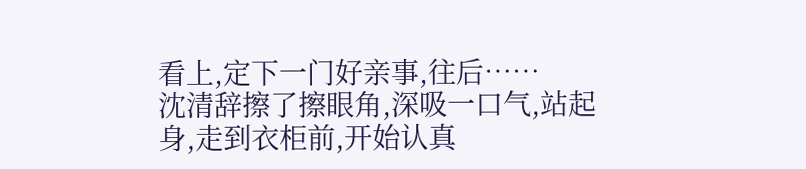看上,定下一门好亲事,往后……
沈清辞擦了擦眼角,深吸一口气,站起身,走到衣柜前,开始认真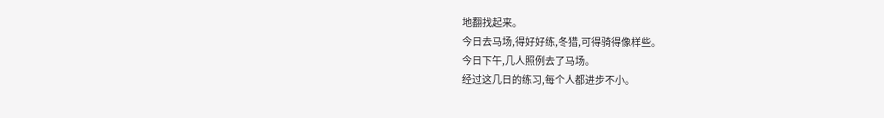地翻找起来。
今日去马场,得好好练,冬猎,可得骑得像样些。
今日下午,几人照例去了马场。
经过这几日的练习,每个人都进步不小。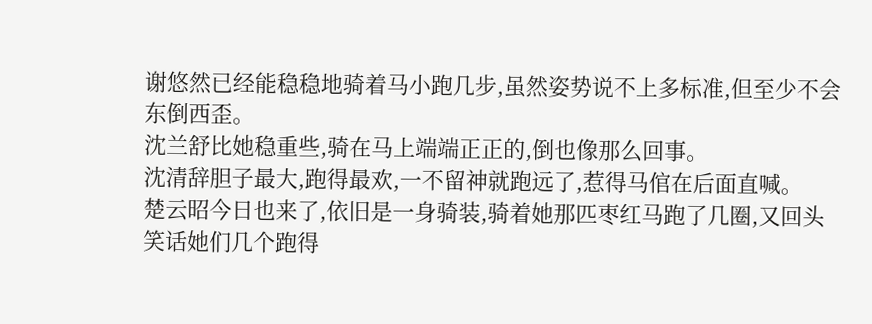谢悠然已经能稳稳地骑着马小跑几步,虽然姿势说不上多标准,但至少不会东倒西歪。
沈兰舒比她稳重些,骑在马上端端正正的,倒也像那么回事。
沈清辞胆子最大,跑得最欢,一不留神就跑远了,惹得马倌在后面直喊。
楚云昭今日也来了,依旧是一身骑装,骑着她那匹枣红马跑了几圈,又回头笑话她们几个跑得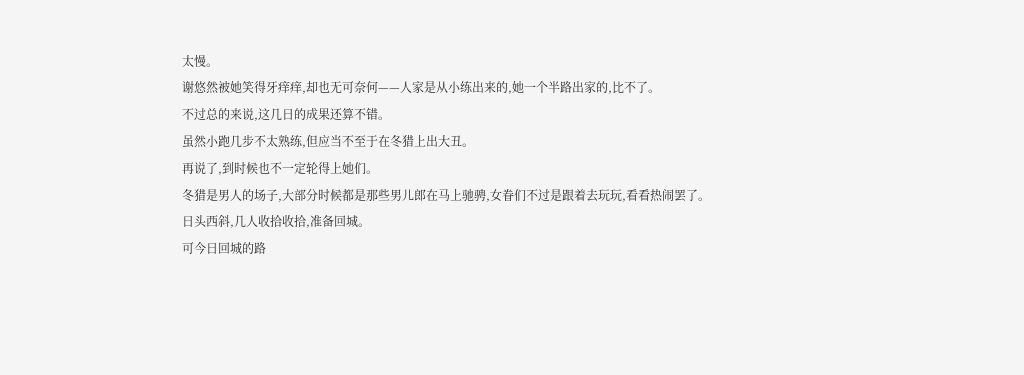太慢。
谢悠然被她笑得牙痒痒,却也无可奈何——人家是从小练出来的,她一个半路出家的,比不了。
不过总的来说,这几日的成果还算不错。
虽然小跑几步不太熟练,但应当不至于在冬猎上出大丑。
再说了,到时候也不一定轮得上她们。
冬猎是男人的场子,大部分时候都是那些男儿郎在马上驰骋,女眷们不过是跟着去玩玩,看看热闹罢了。
日头西斜,几人收拾收拾,准备回城。
可今日回城的路